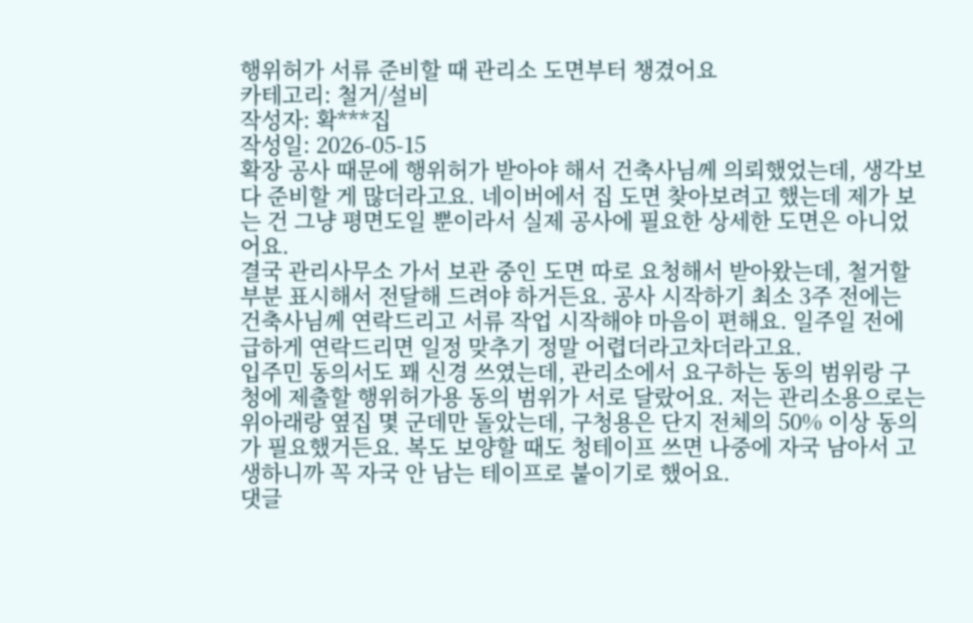행위허가 서류 준비할 때 관리소 도면부터 챙겼어요
카테고리: 철거/설비
작성자: 확***집
작성일: 2026-05-15
확장 공사 때문에 행위허가 받아야 해서 건축사님께 의뢰했었는데, 생각보다 준비할 게 많더라고요. 네이버에서 집 도면 찾아보려고 했는데 제가 보는 건 그냥 평면도일 뿐이라서 실제 공사에 필요한 상세한 도면은 아니었어요.
결국 관리사무소 가서 보관 중인 도면 따로 요청해서 받아왔는데, 철거할 부분 표시해서 전달해 드려야 하거든요. 공사 시작하기 최소 3주 전에는 건축사님께 연락드리고 서류 작업 시작해야 마음이 편해요. 일주일 전에 급하게 연락드리면 일정 맞추기 정말 어렵더라고차더라고요.
입주민 동의서도 꽤 신경 쓰였는데, 관리소에서 요구하는 동의 범위랑 구청에 제출할 행위허가용 동의 범위가 서로 달랐어요. 저는 관리소용으로는 위아래랑 옆집 몇 군데만 돌았는데, 구청용은 단지 전체의 50% 이상 동의가 필요했거든요. 복도 보양할 때도 청테이프 쓰면 나중에 자국 남아서 고생하니까 꼭 자국 안 남는 테이프로 붙이기로 했어요.
댓글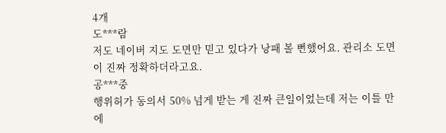4개
도***람
저도 네이버 지도 도면만 믿고 있다가 낭패 볼 뻔했어요. 관리소 도면이 진짜 정확하더라고요.
공***중
행위허가 동의서 50% 넘게 받는 게 진짜 큰일이었는데 저는 이틀 만에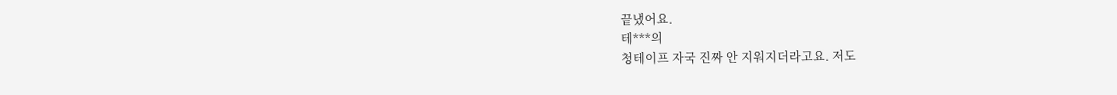끝냈어요.
테***의
청테이프 자국 진짜 안 지워지더라고요. 저도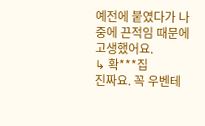예전에 붙였다가 나중에 끈적임 때문에 고생했어요.
↳ 확***집
진짜요. 꼭 우벤테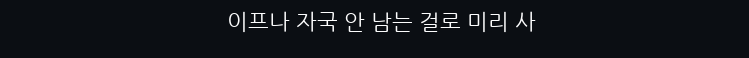이프나 자국 안 남는 걸로 미리 사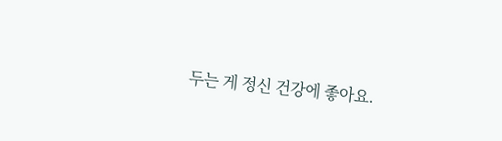두는 게 정신 건강에 좋아요.